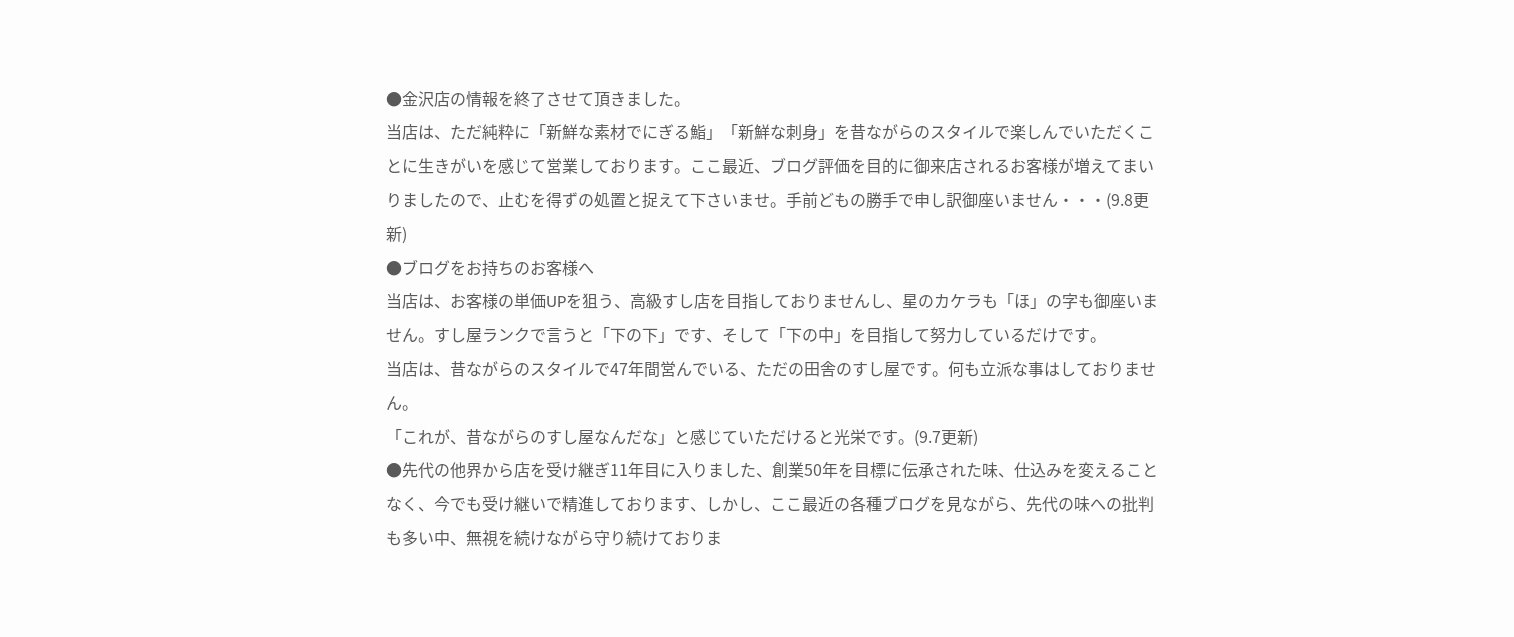●金沢店の情報を終了させて頂きました。
当店は、ただ純粋に「新鮮な素材でにぎる鮨」「新鮮な刺身」を昔ながらのスタイルで楽しんでいただくことに生きがいを感じて営業しております。ここ最近、ブログ評価を目的に御来店されるお客様が増えてまいりましたので、止むを得ずの処置と捉えて下さいませ。手前どもの勝手で申し訳御座いません・・・(9.8更新)
●ブログをお持ちのお客様へ
当店は、お客様の単価UPを狙う、高級すし店を目指しておりませんし、星のカケラも「ほ」の字も御座いません。すし屋ランクで言うと「下の下」です、そして「下の中」を目指して努力しているだけです。
当店は、昔ながらのスタイルで47年間営んでいる、ただの田舎のすし屋です。何も立派な事はしておりません。
「これが、昔ながらのすし屋なんだな」と感じていただけると光栄です。(9.7更新)
●先代の他界から店を受け継ぎ11年目に入りました、創業50年を目標に伝承された味、仕込みを変えることなく、今でも受け継いで精進しております、しかし、ここ最近の各種ブログを見ながら、先代の味への批判も多い中、無視を続けながら守り続けておりま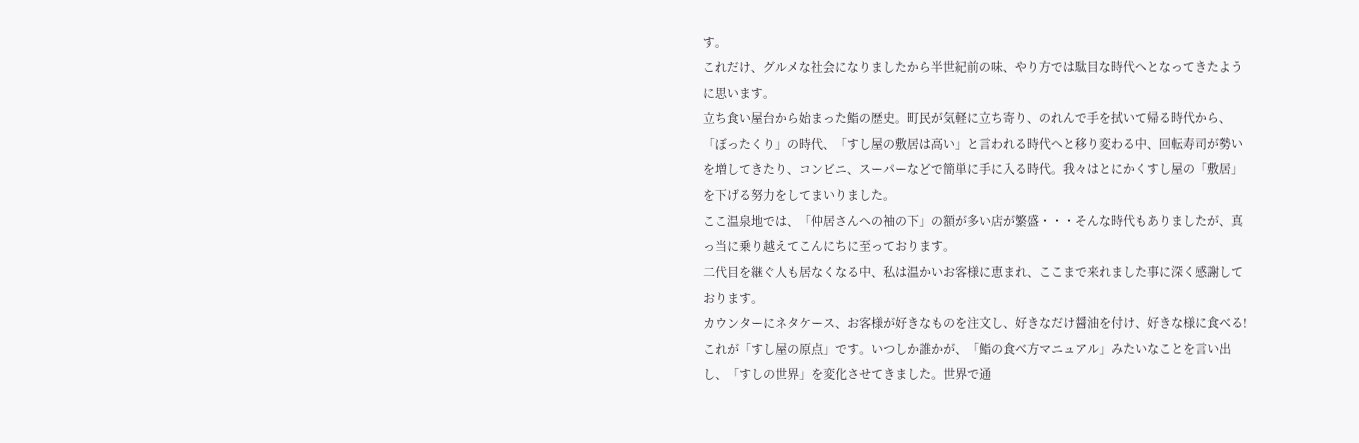す。
これだけ、グルメな社会になりましたから半世紀前の味、やり方では駄目な時代へとなってきたように思います。
立ち食い屋台から始まった鮨の歴史。町民が気軽に立ち寄り、のれんで手を拭いて帰る時代から、「ぼったくり」の時代、「すし屋の敷居は高い」と言われる時代へと移り変わる中、回転寿司が勢いを増してきたり、コンビニ、スーパーなどで簡単に手に入る時代。我々はとにかくすし屋の「敷居」を下げる努力をしてまいりました。
ここ温泉地では、「仲居さんへの袖の下」の額が多い店が繁盛・・・そんな時代もありましたが、真っ当に乗り越えてこんにちに至っております。
二代目を継ぐ人も居なくなる中、私は温かいお客様に恵まれ、ここまで来れました事に深く感謝しております。
カウンターにネタケース、お客様が好きなものを注文し、好きなだけ醤油を付け、好きな様に食べる!これが「すし屋の原点」です。いつしか誰かが、「鮨の食べ方マニュアル」みたいなことを言い出し、「すしの世界」を変化させてきました。世界で通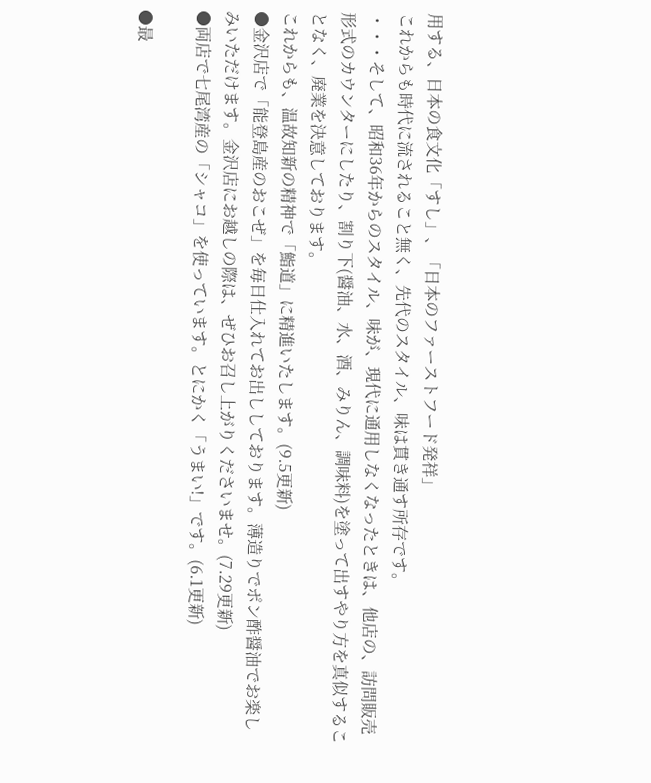用する、日本の食文化「すし」、「日本のファーストフード発祥」
これからも時代に流されること無く、先代のスタイル、味は貫き通す所存です。
・・・そして、昭和36年からのスタイル、味が、現代に通用しなくなったときは、他店の、訪問販売形式のカウンターにしたり、割り下(醤油、水、酒、みりん、調味料)を塗って出すやり方を真似することなく、廃業を決意しております。
これからも、温故知新の精神で「鮨道」に精進いたします。(9.5更新)
●金沢店で「能登島産のおこぜ」を毎日仕入れてお出ししております。薄造りでポン酢醤油でお楽しみいただけます。金沢店にお越しの際は、ぜひお召し上がりくださいませ。(7.29更新)
●両店で七尾湾産の「シャコ」を使っています。とにかく「うまい!」です。(6.1更新)

●最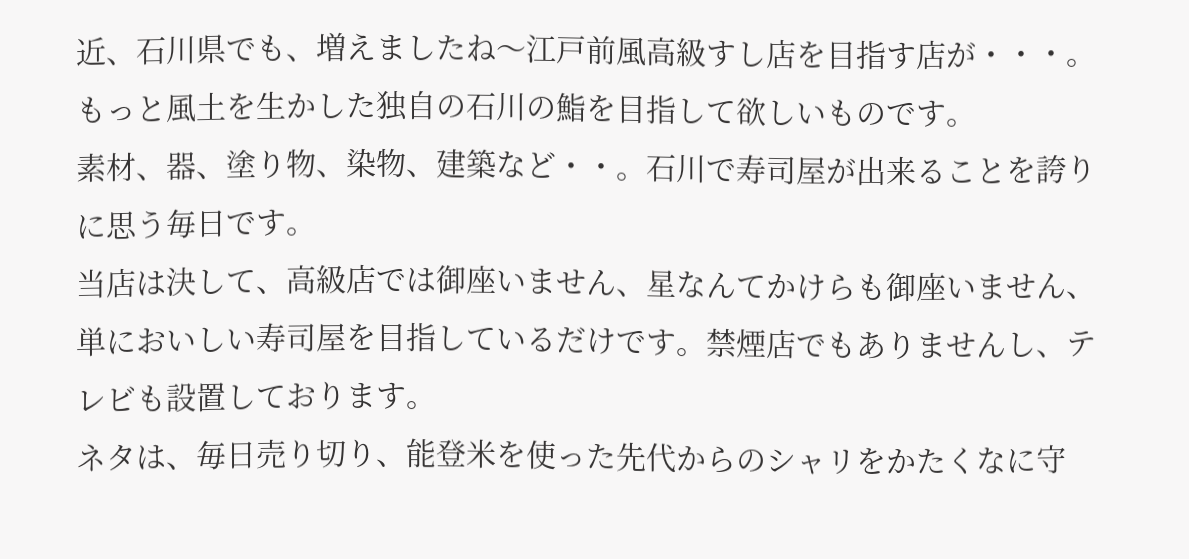近、石川県でも、増えましたね〜江戸前風高級すし店を目指す店が・・・。もっと風土を生かした独自の石川の鮨を目指して欲しいものです。
素材、器、塗り物、染物、建築など・・。石川で寿司屋が出来ることを誇りに思う毎日です。
当店は決して、高級店では御座いません、星なんてかけらも御座いません、単においしい寿司屋を目指しているだけです。禁煙店でもありませんし、テレビも設置しております。
ネタは、毎日売り切り、能登米を使った先代からのシャリをかたくなに守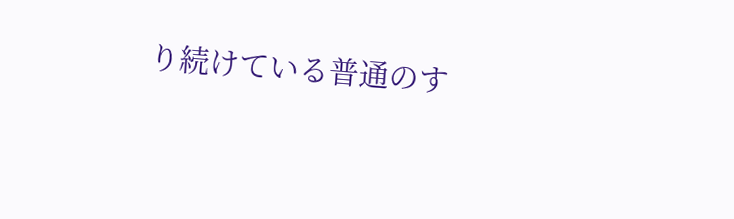り続けている普通のす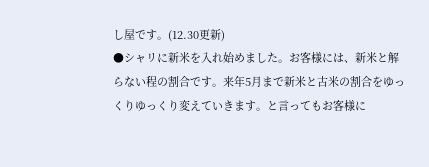し屋です。(12.30更新)
●シャリに新米を入れ始めました。お客様には、新米と解らない程の割合です。来年5月まで新米と古米の割合をゆっくりゆっくり変えていきます。と言ってもお客様に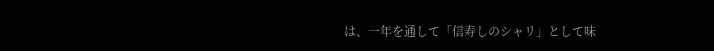は、一年を通して「信寿しのシャリ」として味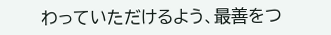わっていただけるよう、最善をつ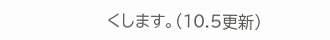くします。(10.5更新)